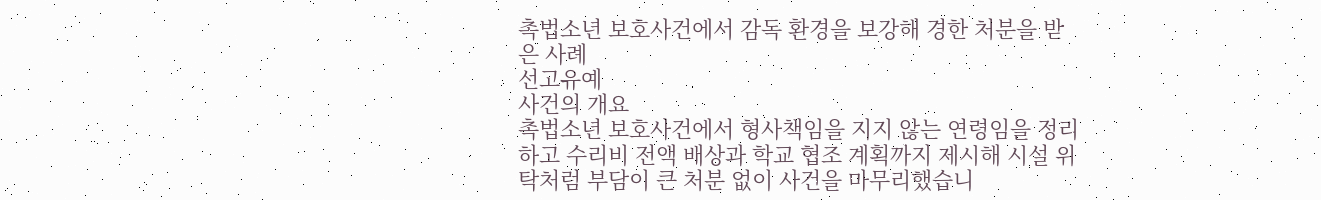촉법소년 보호사건에서 감독 환경을 보강해 경한 처분을 받은 사례
선고유예
사건의 개요
촉법소년 보호사건에서 형사책임을 지지 않는 연령임을 정리하고 수리비 전액 배상과 학교 협조 계획까지 제시해 시설 위탁처럼 부담이 큰 처분 없이 사건을 마무리했습니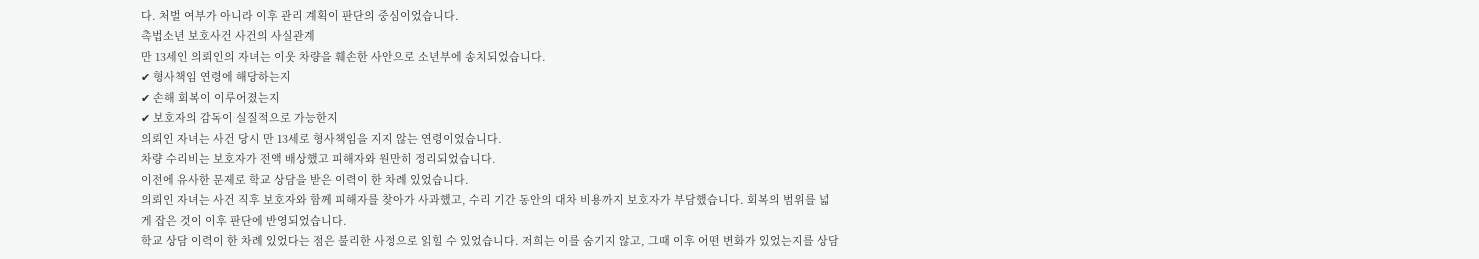다. 처벌 여부가 아니라 이후 관리 계획이 판단의 중심이었습니다.
촉법소년 보호사건 사건의 사실관계
만 13세인 의뢰인의 자녀는 이웃 차량을 훼손한 사안으로 소년부에 송치되었습니다.
✔ 형사책임 연령에 해당하는지
✔ 손해 회복이 이루어졌는지
✔ 보호자의 감독이 실질적으로 가능한지
의뢰인 자녀는 사건 당시 만 13세로 형사책임을 지지 않는 연령이었습니다.
차량 수리비는 보호자가 전액 배상했고 피해자와 원만히 정리되었습니다.
이전에 유사한 문제로 학교 상담을 받은 이력이 한 차례 있었습니다.
의뢰인 자녀는 사건 직후 보호자와 함께 피해자를 찾아가 사과했고, 수리 기간 동안의 대차 비용까지 보호자가 부담했습니다. 회복의 범위를 넓게 잡은 것이 이후 판단에 반영되었습니다.
학교 상담 이력이 한 차례 있었다는 점은 불리한 사정으로 읽힐 수 있었습니다. 저희는 이를 숨기지 않고, 그때 이후 어떤 변화가 있었는지를 상담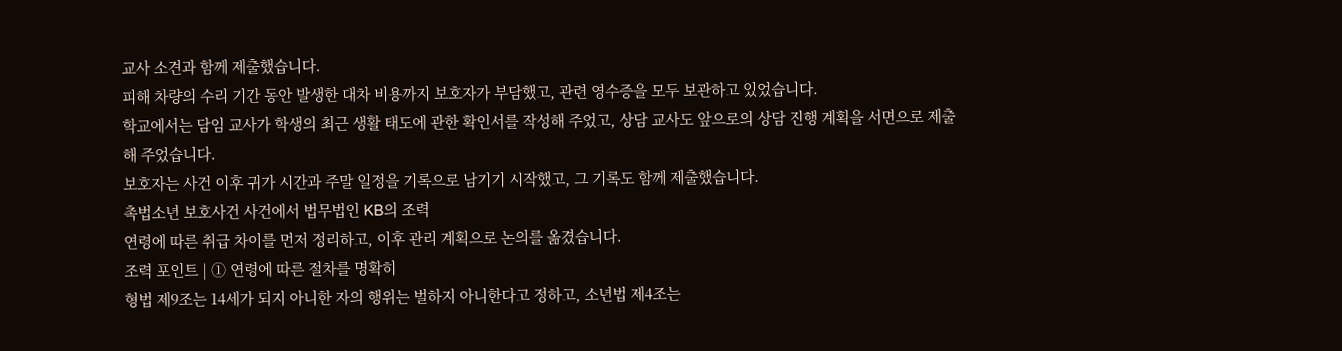교사 소견과 함께 제출했습니다.
피해 차량의 수리 기간 동안 발생한 대차 비용까지 보호자가 부담했고, 관련 영수증을 모두 보관하고 있었습니다.
학교에서는 담임 교사가 학생의 최근 생활 태도에 관한 확인서를 작성해 주었고, 상담 교사도 앞으로의 상담 진행 계획을 서면으로 제출해 주었습니다.
보호자는 사건 이후 귀가 시간과 주말 일정을 기록으로 남기기 시작했고, 그 기록도 함께 제출했습니다.
촉법소년 보호사건 사건에서 법무법인 KB의 조력
연령에 따른 취급 차이를 먼저 정리하고, 이후 관리 계획으로 논의를 옮겼습니다.
조력 포인트 | ① 연령에 따른 절차를 명확히
형법 제9조는 14세가 되지 아니한 자의 행위는 벌하지 아니한다고 정하고, 소년법 제4조는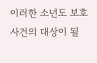이러한 소년도 보호사건의 대상이 될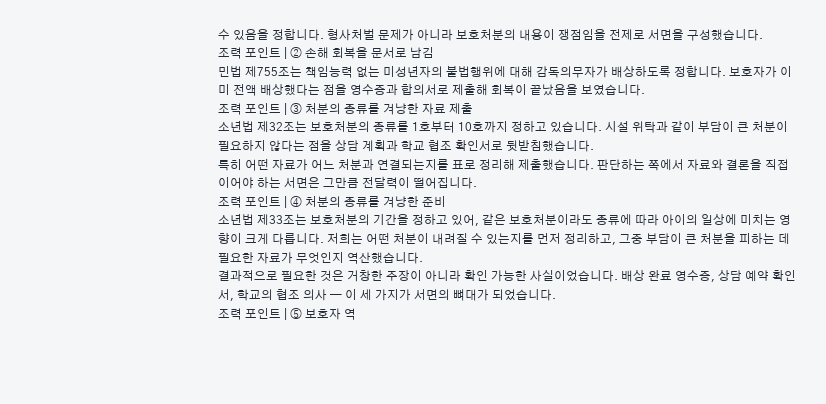수 있음을 정합니다. 형사처벌 문제가 아니라 보호처분의 내용이 쟁점임을 전제로 서면을 구성했습니다.
조력 포인트 | ② 손해 회복을 문서로 남김
민법 제755조는 책임능력 없는 미성년자의 불법행위에 대해 감독의무자가 배상하도록 정합니다. 보호자가 이미 전액 배상했다는 점을 영수증과 합의서로 제출해 회복이 끝났음을 보였습니다.
조력 포인트 | ③ 처분의 종류를 겨냥한 자료 제출
소년법 제32조는 보호처분의 종류를 1호부터 10호까지 정하고 있습니다. 시설 위탁과 같이 부담이 큰 처분이 필요하지 않다는 점을 상담 계획과 학교 협조 확인서로 뒷받침했습니다.
특히 어떤 자료가 어느 처분과 연결되는지를 표로 정리해 제출했습니다. 판단하는 쪽에서 자료와 결론을 직접 이어야 하는 서면은 그만큼 전달력이 떨어집니다.
조력 포인트 | ④ 처분의 종류를 겨냥한 준비
소년법 제33조는 보호처분의 기간을 정하고 있어, 같은 보호처분이라도 종류에 따라 아이의 일상에 미치는 영향이 크게 다릅니다. 저희는 어떤 처분이 내려질 수 있는지를 먼저 정리하고, 그중 부담이 큰 처분을 피하는 데 필요한 자료가 무엇인지 역산했습니다.
결과적으로 필요한 것은 거창한 주장이 아니라 확인 가능한 사실이었습니다. 배상 완료 영수증, 상담 예약 확인서, 학교의 협조 의사 — 이 세 가지가 서면의 뼈대가 되었습니다.
조력 포인트 | ⑤ 보호자 역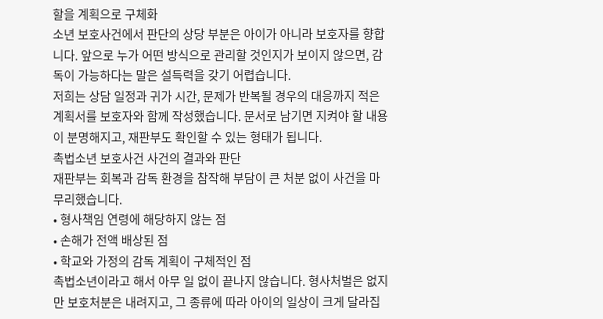할을 계획으로 구체화
소년 보호사건에서 판단의 상당 부분은 아이가 아니라 보호자를 향합니다. 앞으로 누가 어떤 방식으로 관리할 것인지가 보이지 않으면, 감독이 가능하다는 말은 설득력을 갖기 어렵습니다.
저희는 상담 일정과 귀가 시간, 문제가 반복될 경우의 대응까지 적은 계획서를 보호자와 함께 작성했습니다. 문서로 남기면 지켜야 할 내용이 분명해지고, 재판부도 확인할 수 있는 형태가 됩니다.
촉법소년 보호사건 사건의 결과와 판단
재판부는 회복과 감독 환경을 참작해 부담이 큰 처분 없이 사건을 마무리했습니다.
• 형사책임 연령에 해당하지 않는 점
• 손해가 전액 배상된 점
• 학교와 가정의 감독 계획이 구체적인 점
촉법소년이라고 해서 아무 일 없이 끝나지 않습니다. 형사처벌은 없지만 보호처분은 내려지고, 그 종류에 따라 아이의 일상이 크게 달라집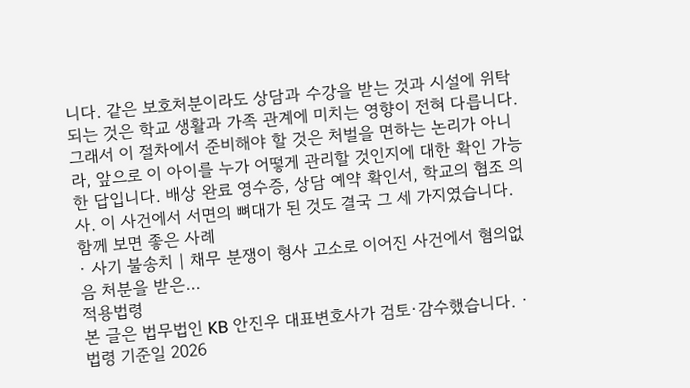니다. 같은 보호처분이라도 상담과 수강을 받는 것과 시설에 위탁되는 것은 학교 생활과 가족 관계에 미치는 영향이 전혀 다릅니다. 그래서 이 절차에서 준비해야 할 것은 처벌을 면하는 논리가 아니라, 앞으로 이 아이를 누가 어떻게 관리할 것인지에 대한 확인 가능한 답입니다. 배상 완료 영수증, 상담 예약 확인서, 학교의 협조 의사. 이 사건에서 서면의 뼈대가 된 것도 결국 그 세 가지였습니다.
함께 보면 좋은 사례
· 사기 불송치 | 채무 분쟁이 형사 고소로 이어진 사건에서 혐의없음 처분을 받은…
적용법령
본 글은 법무법인 KB 안진우 대표변호사가 검토·감수했습니다. · 법령 기준일 2026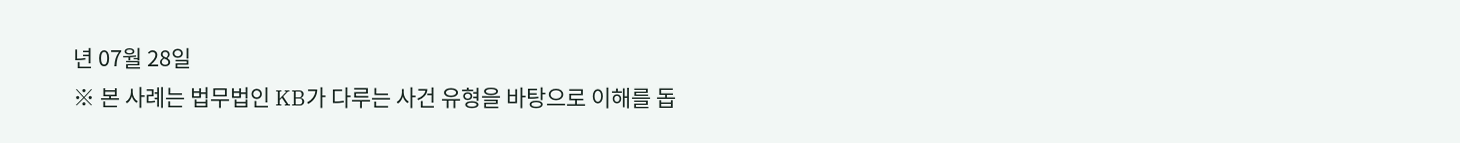년 07월 28일
※ 본 사례는 법무법인 KB가 다루는 사건 유형을 바탕으로 이해를 돕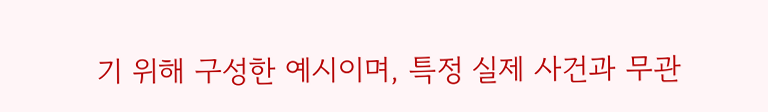기 위해 구성한 예시이며, 특정 실제 사건과 무관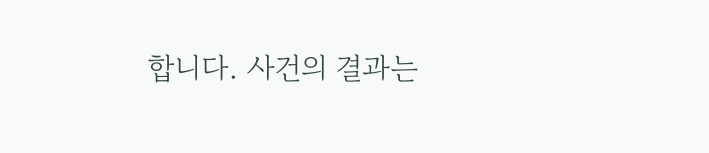합니다. 사건의 결과는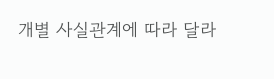개별 사실관계에 따라 달라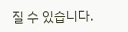질 수 있습니다.